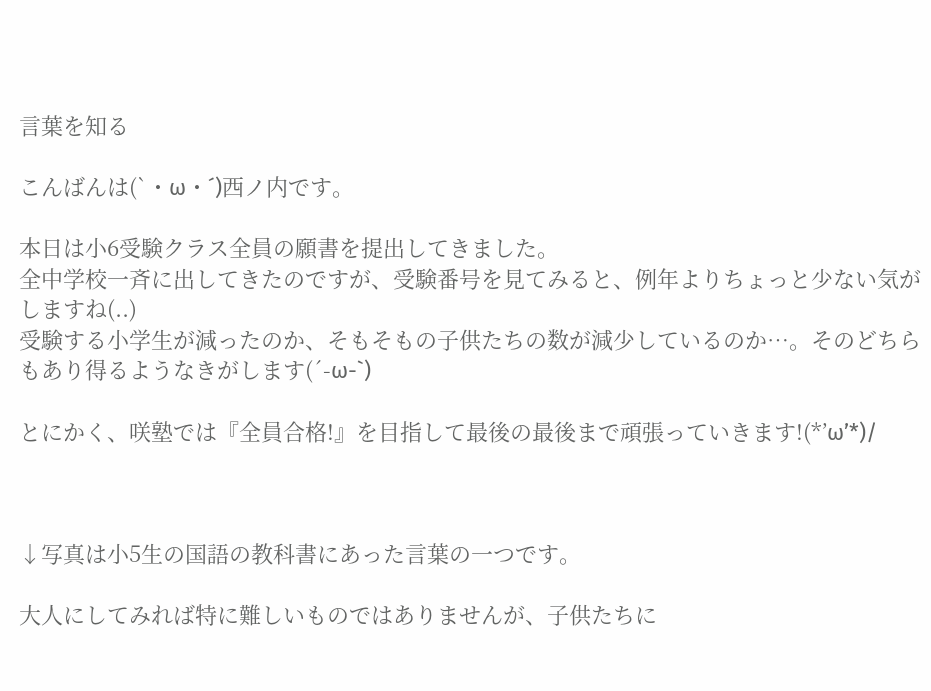言葉を知る

こんばんは(`・ω・´)西ノ内です。

本日は小6受験クラス全員の願書を提出してきました。
全中学校一斉に出してきたのですが、受験番号を見てみると、例年よりちょっと少ない気がしますね(..)
受験する小学生が減ったのか、そもそもの子供たちの数が減少しているのか…。そのどちらもあり得るようなきがします(´-ω-`)

とにかく、咲塾では『全員合格!』を目指して最後の最後まで頑張っていきます!(*’ω’*)/



↓写真は小5生の国語の教科書にあった言葉の一つです。

大人にしてみれば特に難しいものではありませんが、子供たちに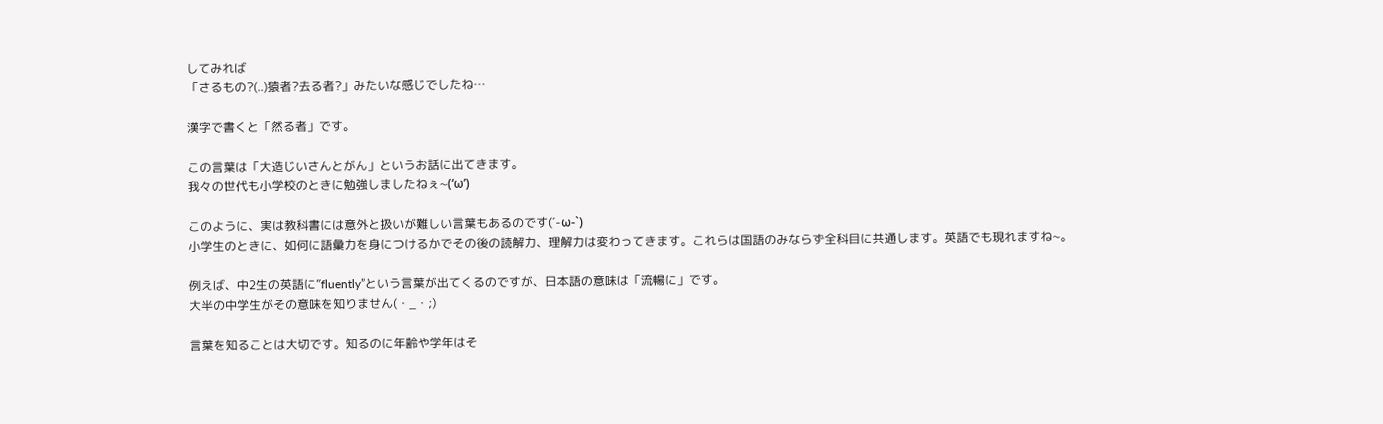してみれば
「さるもの?(..)猿者?去る者?」みたいな感じでしたね…

漢字で書くと「然る者」です。

この言葉は「大造じいさんとがん」というお話に出てきます。
我々の世代も小学校のときに勉強しましたねぇ~(‘ω’)

このように、実は教科書には意外と扱いが難しい言葉もあるのです(´-ω-`)
小学生のときに、如何に語彙力を身につけるかでその後の読解力、理解力は変わってきます。これらは国語のみならず全科目に共通します。英語でも現れますね~。

例えば、中2生の英語に”fluently”という言葉が出てくるのですが、日本語の意味は「流暢に」です。
大半の中学生がその意味を知りません(・_・;)

言葉を知ることは大切です。知るのに年齢や学年はそ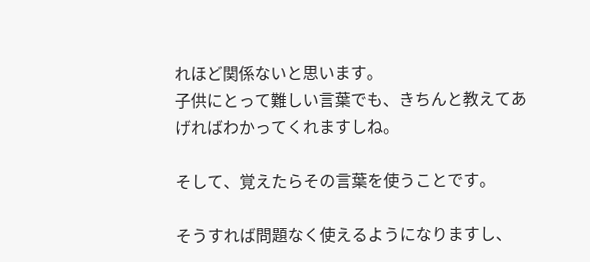れほど関係ないと思います。
子供にとって難しい言葉でも、きちんと教えてあげればわかってくれますしね。

そして、覚えたらその言葉を使うことです。

そうすれば問題なく使えるようになりますし、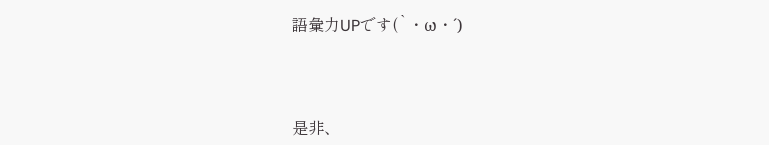語彙力UPです(`・ω・´)



是非、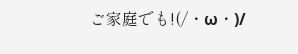ご家庭でも!(/・ω・)/